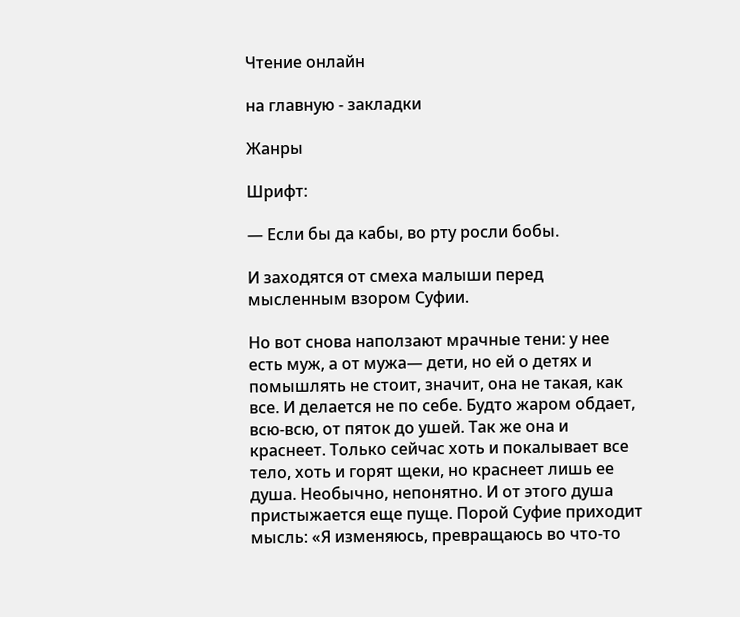Чтение онлайн

на главную - закладки

Жанры

Шрифт:

— Если бы да кабы, во рту росли бобы.

И заходятся от смеха малыши перед мысленным взором Суфии.

Но вот снова наползают мрачные тени: у нее есть муж, а от мужа— дети, но ей о детях и помышлять не стоит, значит, она не такая, как все. И делается не по себе. Будто жаром обдает, всю-всю, от пяток до ушей. Так же она и краснеет. Только сейчас хоть и покалывает все тело, хоть и горят щеки, но краснеет лишь ее душа. Необычно, непонятно. И от этого душа пристыжается еще пуще. Порой Суфие приходит мысль: «Я изменяюсь, превращаюсь во что-то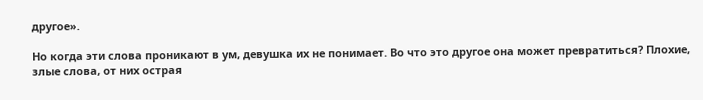другое».

Но когда эти слова проникают в ум, девушка их не понимает. Во что это другое она может превратиться? Плохие, злые слова, от них острая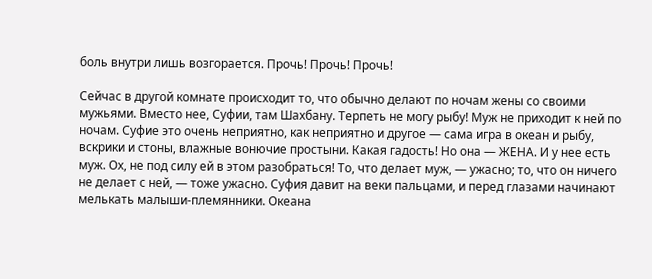боль внутри лишь возгорается. Прочь! Прочь! Прочь!

Сейчас в другой комнате происходит то, что обычно делают по ночам жены со своими мужьями. Вместо нее, Суфии, там Шахбану. Терпеть не могу рыбу! Муж не приходит к ней по ночам. Суфие это очень неприятно, как неприятно и другое — сама игра в океан и рыбу, вскрики и стоны, влажные вонючие простыни. Какая гадость! Но она — ЖЕНА. И у нее есть муж. Ох, не под силу ей в этом разобраться! То, что делает муж, — ужасно; то, что он ничего не делает с ней, — тоже ужасно. Суфия давит на веки пальцами, и перед глазами начинают мелькать малыши-племянники. Океана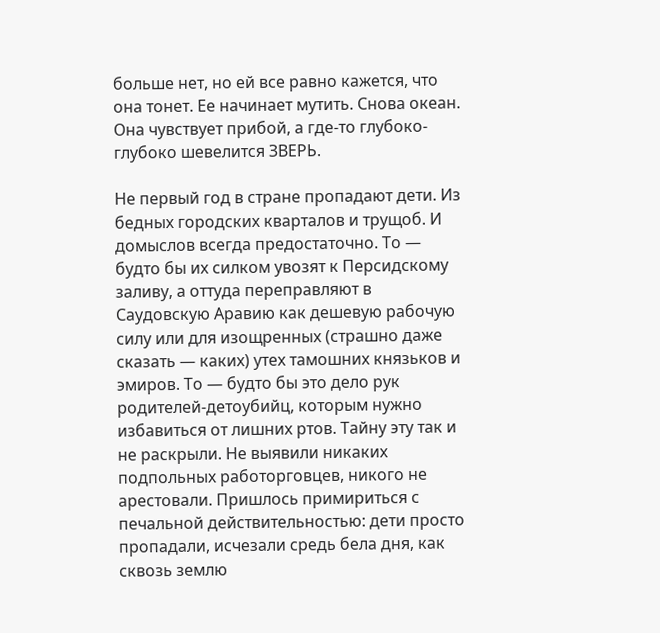больше нет, но ей все равно кажется, что она тонет. Ее начинает мутить. Снова океан. Она чувствует прибой, а где-то глубоко-глубоко шевелится ЗВЕРЬ.

Не первый год в стране пропадают дети. Из бедных городских кварталов и трущоб. И домыслов всегда предостаточно. То — будто бы их силком увозят к Персидскому заливу, а оттуда переправляют в Саудовскую Аравию как дешевую рабочую силу или для изощренных (страшно даже сказать — каких) утех тамошних князьков и эмиров. То — будто бы это дело рук родителей-детоубийц, которым нужно избавиться от лишних ртов. Тайну эту так и не раскрыли. Не выявили никаких подпольных работорговцев, никого не арестовали. Пришлось примириться с печальной действительностью: дети просто пропадали, исчезали средь бела дня, как сквозь землю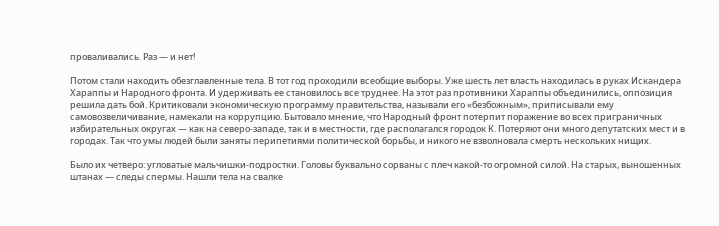проваливались. Раз — и нет!

Потом стали находить обезглавленные тела. В тот год проходили всеобщие выборы. Уже шесть лет власть находилась в руках Искандера Хараппы и Народного фронта. И удерживать ее становилось все труднее. На этот раз противники Хараппы объединились, оппозиция решила дать бой. Критиковали экономическую программу правительства, называли его «безбожным», приписывали ему самовозвеличивание, намекали на коррупцию. Бытовало мнение, что Народный фронт потерпит поражение во всех приграничных избирательных округах — как на северо-западе, так и в местности, где располагался городок К. Потеряют они много депутатских мест и в городах. Так что умы людей были заняты перипетиями политической борьбы, и никого не взволновала смерть нескольких нищих.

Было их четверо: угловатые мальчишки-подростки. Головы буквально сорваны с плеч какой-то огромной силой. На старых, выношенных штанах — следы спермы. Нашли тела на свалке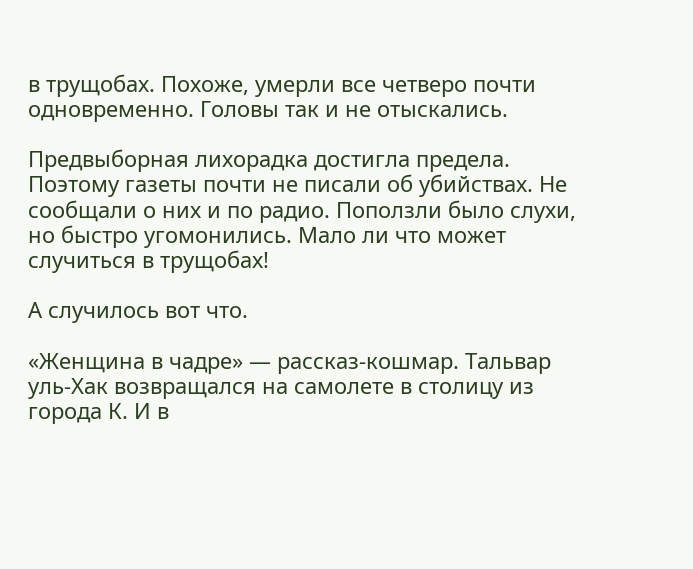в трущобах. Похоже, умерли все четверо почти одновременно. Головы так и не отыскались.

Предвыборная лихорадка достигла предела. Поэтому газеты почти не писали об убийствах. Не сообщали о них и по радио. Поползли было слухи, но быстро угомонились. Мало ли что может случиться в трущобах!

А случилось вот что.

«Женщина в чадре» — рассказ-кошмар. Тальвар уль-Хак возвращался на самолете в столицу из города К. И в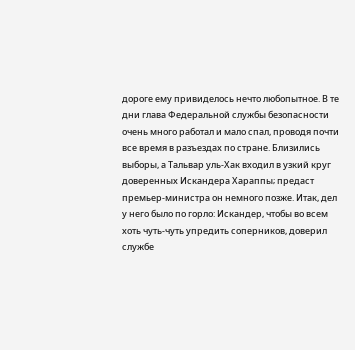дороге ему привиделось нечто любопытное. В те дни глава Федеральной службы безопасности очень много работал и мало спал, проводя почти все время в разъездах по стране. Близились выборы, а Тальвар уль-Хак входил в узкий круг доверенных Искандера Хараппы; предаст премьер-министра он немного позже. Итак, дел у него было по горло: Искандер, чтобы во всем хоть чуть-чуть упредить соперников, доверил службе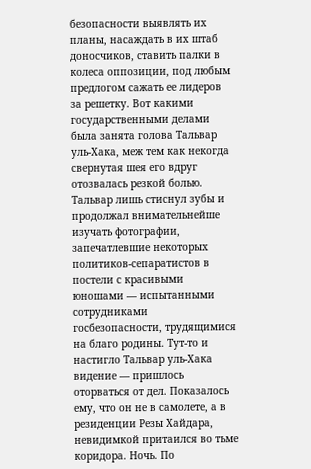безопасности выявлять их планы, насаждать в их штаб доносчиков, ставить палки в колеса оппозиции, под любым предлогом сажать ее лидеров за решетку. Вот какими государственными делами была занята голова Тальвар уль-Хака, меж тем как некогда свернутая шея его вдруг отозвалась резкой болью. Тальвар лишь стиснул зубы и продолжал внимательнейше изучать фотографии, запечатлевшие некоторых политиков-сепаратистов в постели с красивыми юношами — испытанными сотрудниками госбезопасности, трудящимися на благо родины. Тут-то и настигло Тальвар уль-Хака видение — пришлось оторваться от дел. Показалось ему, что он не в самолете, а в резиденции Резы Хайдара, невидимкой притаился во тьме коридора. Ночь. По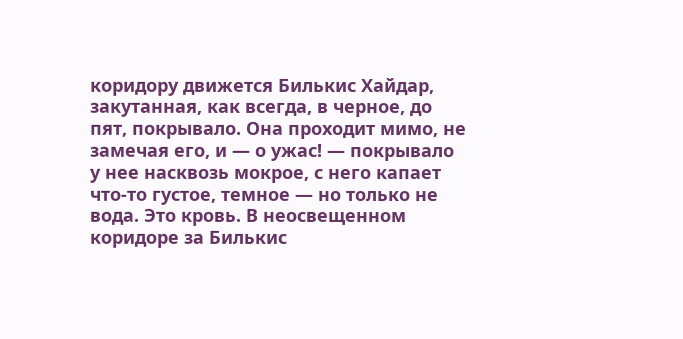коридору движется Билькис Хайдар, закутанная, как всегда, в черное, до пят, покрывало. Она проходит мимо, не замечая его, и — о ужас! — покрывало у нее насквозь мокрое, с него капает что-то густое, темное — но только не вода. Это кровь. В неосвещенном коридоре за Билькис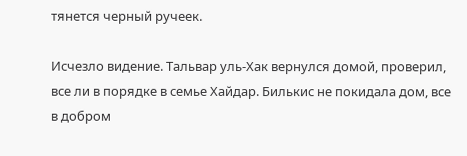тянется черный ручеек.

Исчезло видение. Тальвар уль-Хак вернулся домой, проверил, все ли в порядке в семье Хайдар. Билькис не покидала дом, все в добром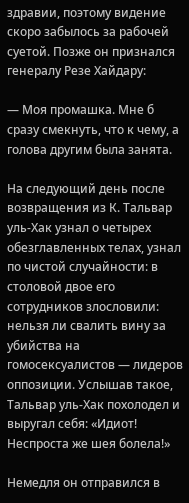здравии, поэтому видение скоро забылось за рабочей суетой. Позже он признался генералу Резе Хайдару:

— Моя промашка. Мне б сразу смекнуть, что к чему, а голова другим была занята.

На следующий день после возвращения из К. Тальвар уль-Хак узнал о четырех обезглавленных телах, узнал по чистой случайности: в столовой двое его сотрудников злословили: нельзя ли свалить вину за убийства на гомосексуалистов — лидеров оппозиции. Услышав такое, Тальвар уль-Хак похолодел и выругал себя: «Идиот! Неспроста же шея болела!»

Немедля он отправился в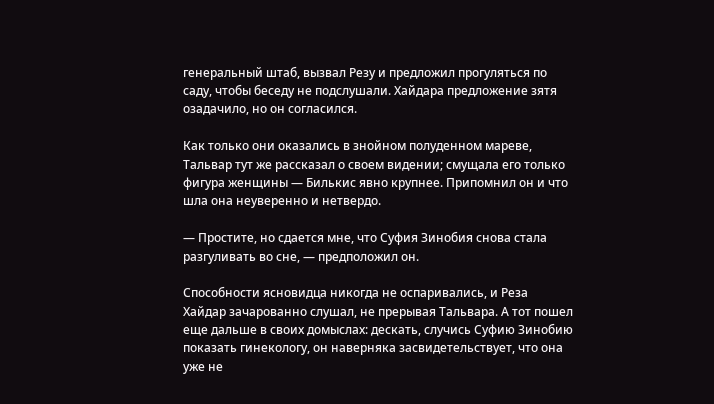генеральный штаб, вызвал Резу и предложил прогуляться по саду, чтобы беседу не подслушали. Хайдара предложение зятя озадачило, но он согласился.

Как только они оказались в знойном полуденном мареве, Тальвар тут же рассказал о своем видении; смущала его только фигура женщины — Билькис явно крупнее. Припомнил он и что шла она неуверенно и нетвердо.

— Простите, но сдается мне, что Суфия Зинобия снова стала разгуливать во сне, — предположил он.

Способности ясновидца никогда не оспаривались, и Реза Хайдар зачарованно слушал, не прерывая Тальвара. А тот пошел еще дальше в своих домыслах: дескать, случись Суфию Зинобию показать гинекологу, он наверняка засвидетельствует, что она уже не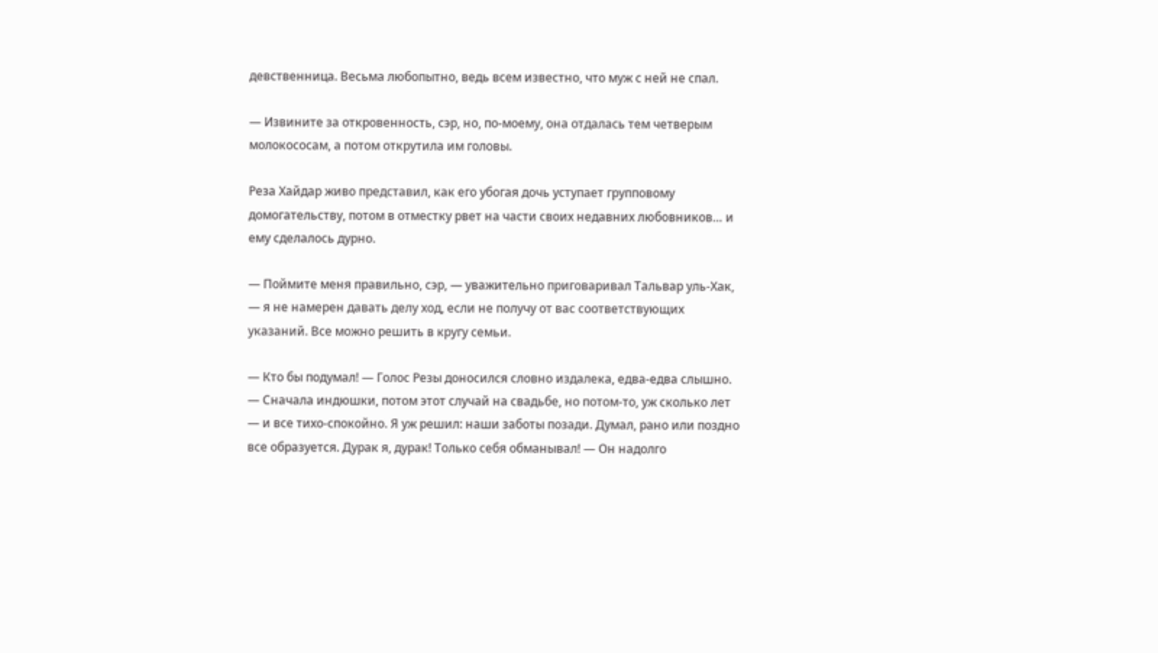девственница. Весьма любопытно, ведь всем известно, что муж с ней не спал.

— Извините за откровенность, сэр, но, по-моему, она отдалась тем четверым молокососам, а потом открутила им головы.

Реза Хайдар живо представил, как его убогая дочь уступает групповому домогательству, потом в отместку рвет на части своих недавних любовников… и ему сделалось дурно.

— Поймите меня правильно, сэр, — уважительно приговаривал Тальвар уль-Хак, — я не намерен давать делу ход, если не получу от вас соответствующих указаний. Все можно решить в кругу семьи.

— Кто бы подумал! — Голос Резы доносился словно издалека, едва-едва слышно. — Сначала индюшки, потом этот случай на свадьбе, но потом-то, уж сколько лет — и все тихо-спокойно. Я уж решил: наши заботы позади. Думал, рано или поздно все образуется. Дурак я, дурак! Только себя обманывал! — Он надолго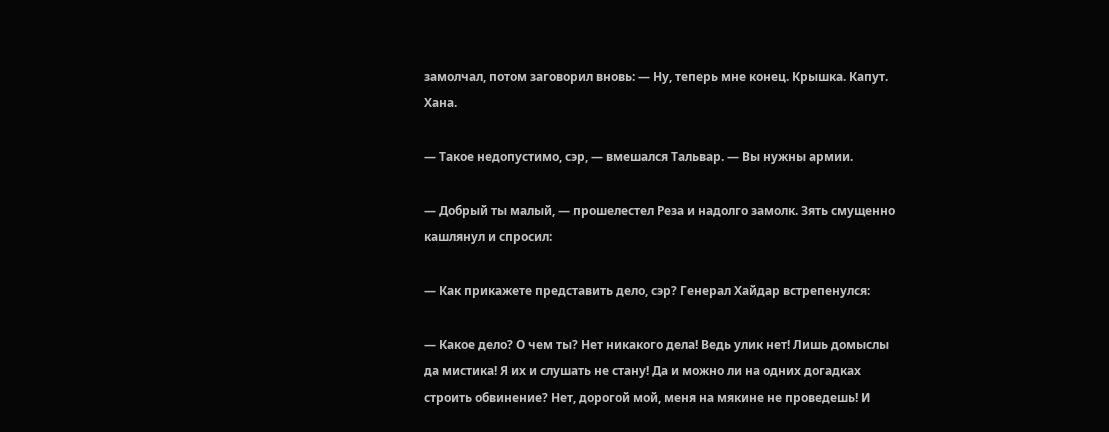замолчал, потом заговорил вновь: — Ну, теперь мне конец. Крышка. Капут. Хана.

— Такое недопустимо, сэр, — вмешался Тальвар. — Вы нужны армии.

— Добрый ты малый, — прошелестел Реза и надолго замолк. Зять смущенно кашлянул и спросил:

— Как прикажете представить дело, сэр? Генерал Хайдар встрепенулся:

— Какое дело? О чем ты? Нет никакого дела! Ведь улик нет! Лишь домыслы да мистика! Я их и слушать не стану! Да и можно ли на одних догадках строить обвинение? Нет, дорогой мой, меня на мякине не проведешь! И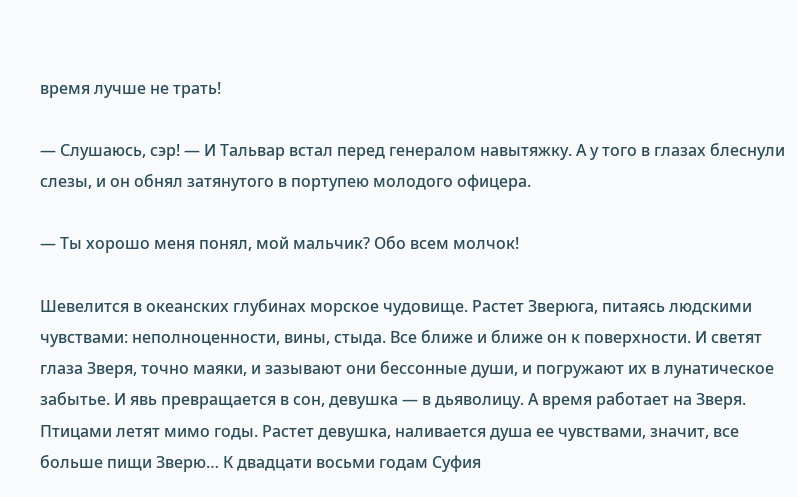время лучше не трать!

— Слушаюсь, сэр! — И Тальвар встал перед генералом навытяжку. А у того в глазах блеснули слезы, и он обнял затянутого в портупею молодого офицера.

— Ты хорошо меня понял, мой мальчик? Обо всем молчок!

Шевелится в океанских глубинах морское чудовище. Растет Зверюга, питаясь людскими чувствами: неполноценности, вины, стыда. Все ближе и ближе он к поверхности. И светят глаза Зверя, точно маяки, и зазывают они бессонные души, и погружают их в лунатическое забытье. И явь превращается в сон, девушка — в дьяволицу. А время работает на Зверя. Птицами летят мимо годы. Растет девушка, наливается душа ее чувствами, значит, все больше пищи Зверю… К двадцати восьми годам Суфия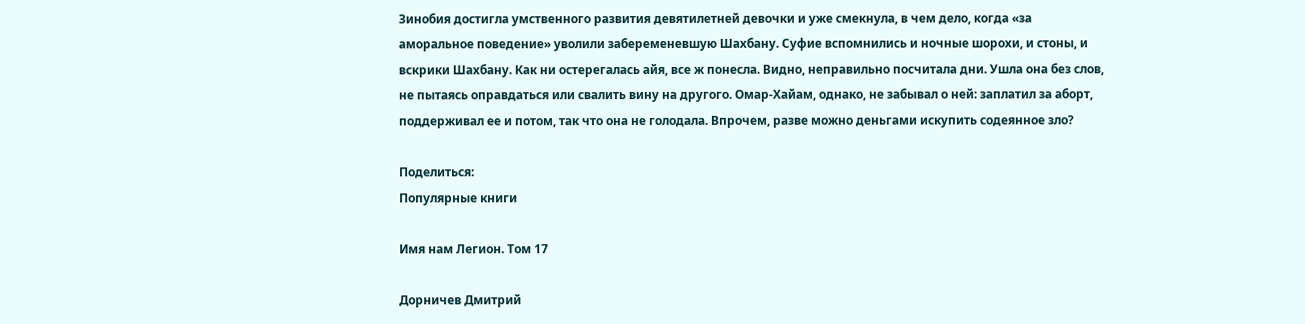Зинобия достигла умственного развития девятилетней девочки и уже смекнула, в чем дело, когда «за аморальное поведение» уволили забеременевшую Шахбану. Суфие вспомнились и ночные шорохи, и стоны, и вскрики Шахбану. Как ни остерегалась айя, все ж понесла. Видно, неправильно посчитала дни. Ушла она без слов, не пытаясь оправдаться или свалить вину на другого. Омар-Хайам, однако, не забывал о ней: заплатил за аборт, поддерживал ее и потом, так что она не голодала. Впрочем, разве можно деньгами искупить содеянное зло?

Поделиться:
Популярные книги

Имя нам Легион. Том 17

Дорничев Дмитрий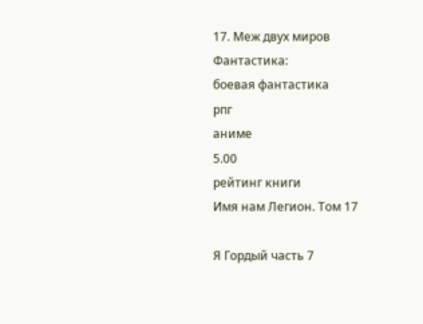17. Меж двух миров
Фантастика:
боевая фантастика
рпг
аниме
5.00
рейтинг книги
Имя нам Легион. Том 17

Я Гордый часть 7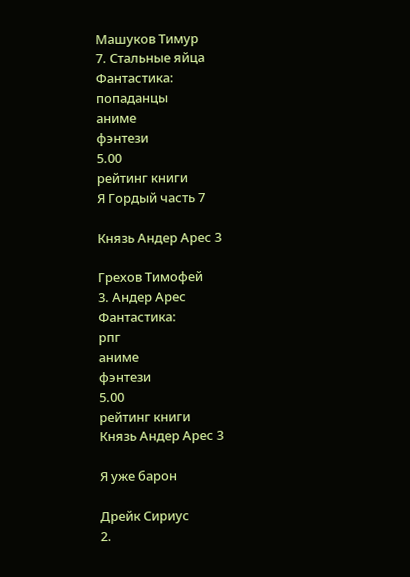Машуков Тимур
7. Стальные яйца
Фантастика:
попаданцы
аниме
фэнтези
5.00
рейтинг книги
Я Гордый часть 7

Князь Андер Арес 3

Грехов Тимофей
3. Андер Арес
Фантастика:
рпг
аниме
фэнтези
5.00
рейтинг книги
Князь Андер Арес 3

Я уже барон

Дрейк Сириус
2.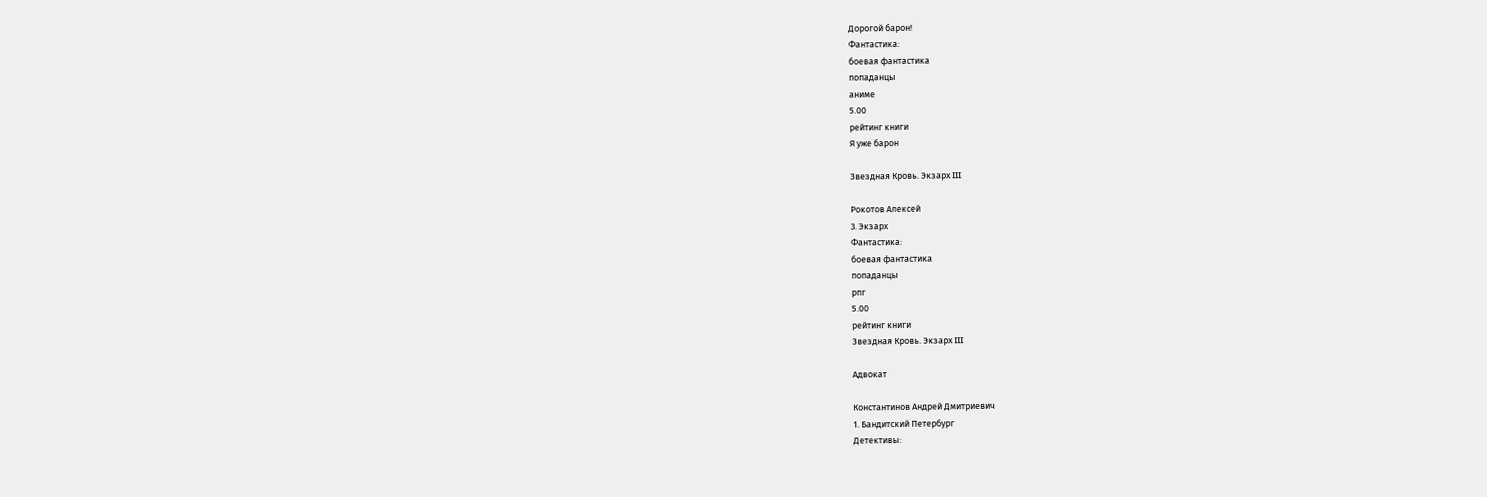Дорогой барон!
Фантастика:
боевая фантастика
попаданцы
аниме
5.00
рейтинг книги
Я уже барон

Звездная Кровь. Экзарх III

Рокотов Алексей
3. Экзарх
Фантастика:
боевая фантастика
попаданцы
рпг
5.00
рейтинг книги
Звездная Кровь. Экзарх III

Адвокат

Константинов Андрей Дмитриевич
1. Бандитский Петербург
Детективы: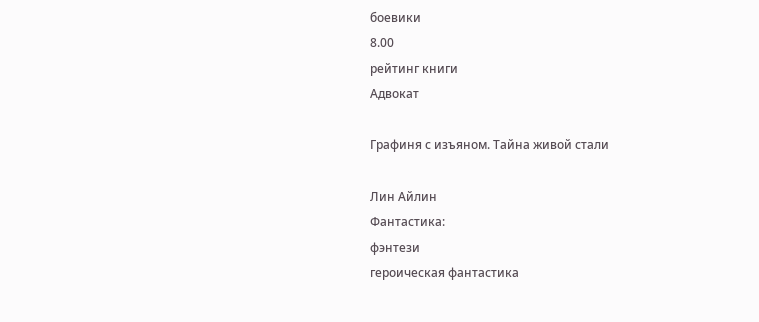боевики
8.00
рейтинг книги
Адвокат

Графиня с изъяном. Тайна живой стали

Лин Айлин
Фантастика:
фэнтези
героическая фантастика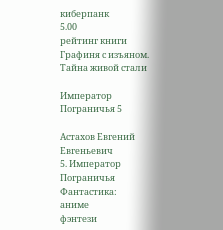киберпанк
5.00
рейтинг книги
Графиня с изъяном. Тайна живой стали

Император Пограничья 5

Астахов Евгений Евгеньевич
5. Император Пограничья
Фантастика:
аниме
фэнтези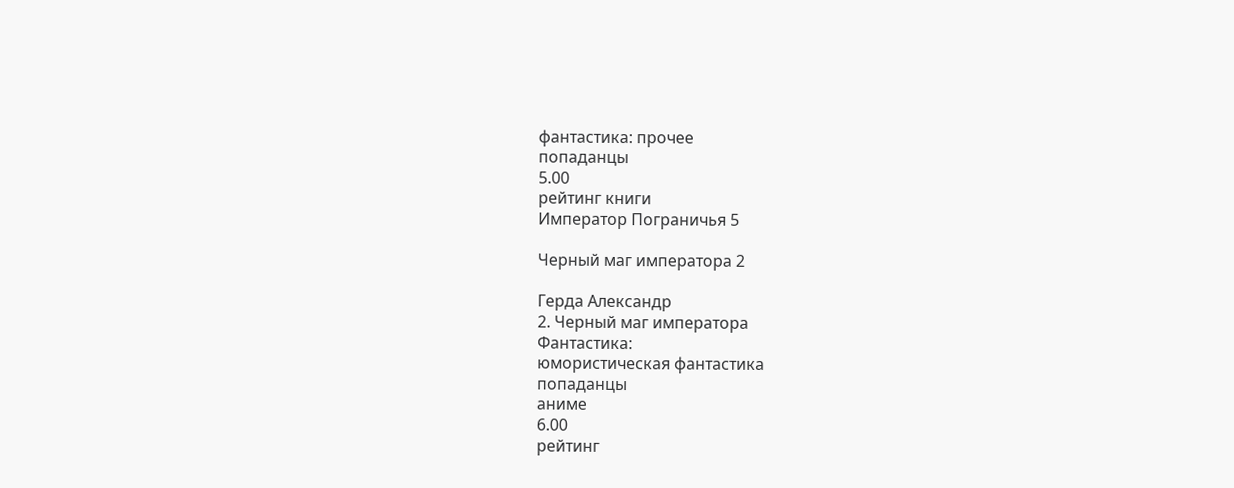фантастика: прочее
попаданцы
5.00
рейтинг книги
Император Пограничья 5

Черный маг императора 2

Герда Александр
2. Черный маг императора
Фантастика:
юмористическая фантастика
попаданцы
аниме
6.00
рейтинг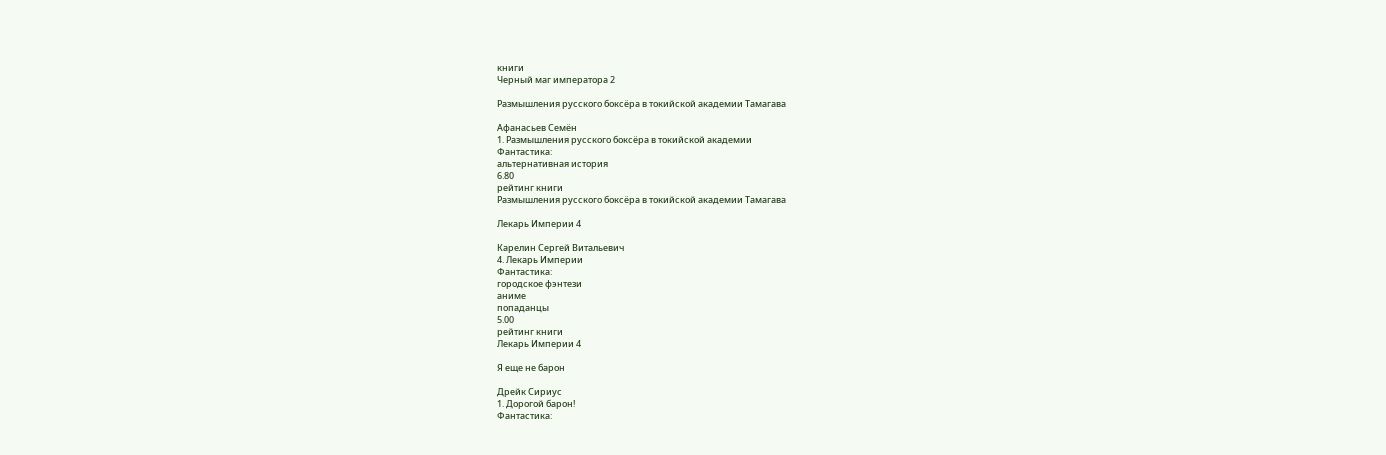книги
Черный маг императора 2

Размышления русского боксёра в токийской академии Тамагава

Афанасьев Семён
1. Размышления русского боксёра в токийской академии
Фантастика:
альтернативная история
6.80
рейтинг книги
Размышления русского боксёра в токийской академии Тамагава

Лекарь Империи 4

Карелин Сергей Витальевич
4. Лекарь Империи
Фантастика:
городское фэнтези
аниме
попаданцы
5.00
рейтинг книги
Лекарь Империи 4

Я еще не барон

Дрейк Сириус
1. Дорогой барон!
Фантастика: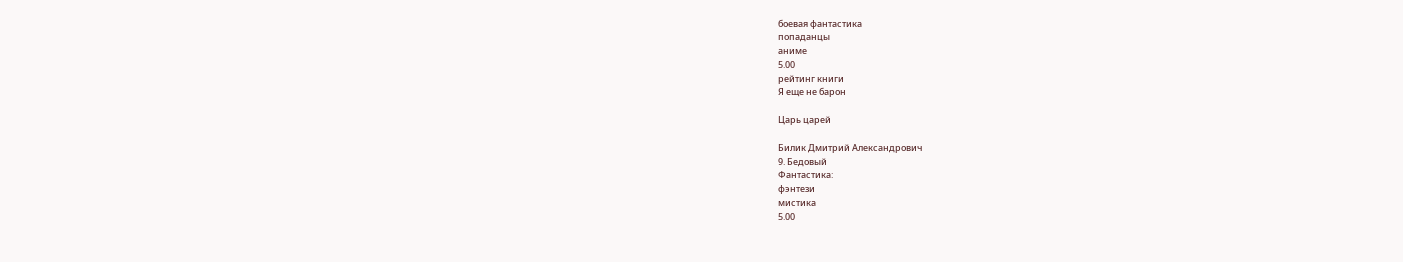боевая фантастика
попаданцы
аниме
5.00
рейтинг книги
Я еще не барон

Царь царей

Билик Дмитрий Александрович
9. Бедовый
Фантастика:
фэнтези
мистика
5.00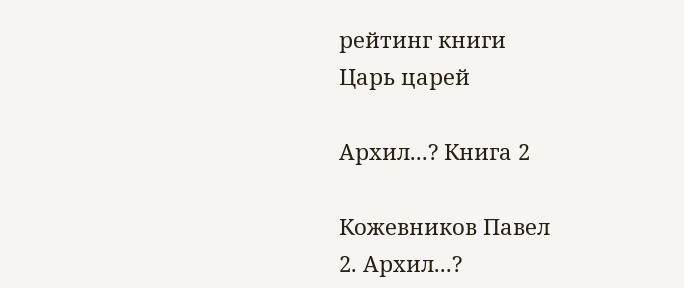рейтинг книги
Царь царей

Архил...? Книга 2

Кожевников Павел
2. Архил...?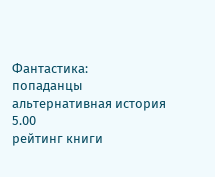Фантастика:
попаданцы
альтернативная история
5.00
рейтинг книги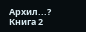Архил...? Книга 2